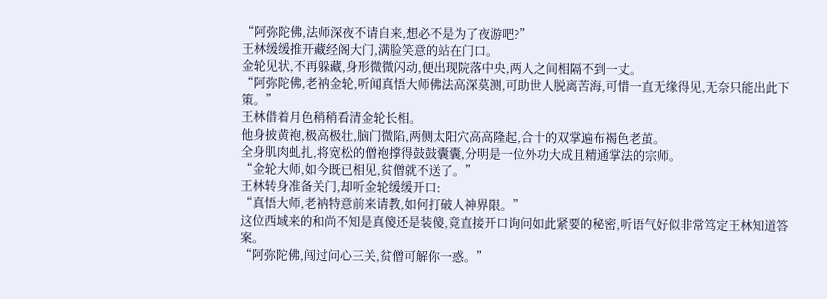“阿弥陀佛,法师深夜不请自来,想必不是为了夜游吧?”
王林缓缓推开藏经阁大门,满脸笑意的站在门口。
金轮见状,不再躲藏,身形微微闪动,便出现院落中央,两人之间相隔不到一丈。
“阿弥陀佛,老衲金轮,听闻真悟大师佛法高深莫测,可助世人脱离苦海,可惜一直无缘得见,无奈只能出此下策。”
王林借着月色稍稍看清金轮长相。
他身披黄袍,极高极壮,脑门微陷,两侧太阳穴高高隆起,合十的双掌遍布褐色老茧。
全身肌肉虬扎,将宽松的僧袍撑得鼓鼓囊囊,分明是一位外功大成且精通掌法的宗师。
“金轮大师,如今既已相见,贫僧就不送了。”
王林转身准备关门,却听金轮缓缓开口:
“真悟大师,老衲特意前来请教,如何打破人神界限。”
这位西域来的和尚不知是真傻还是装傻,竟直接开口询问如此紧要的秘密,听语气好似非常笃定王林知道答案。
“阿弥陀佛,闯过问心三关,贫僧可解你一惑。”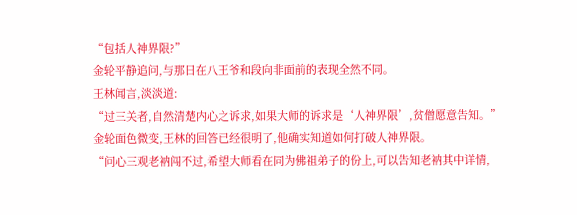“包括人神界限?”
金轮平静追问,与那日在八王爷和段向非面前的表现全然不同。
王林闻言,淡淡道:
“过三关者,自然清楚内心之诉求,如果大师的诉求是‘人神界限’,贫僧愿意告知。”
金轮面色微变,王林的回答已经很明了,他确实知道如何打破人神界限。
“问心三观老衲闯不过,希望大师看在同为佛祖弟子的份上,可以告知老衲其中详情,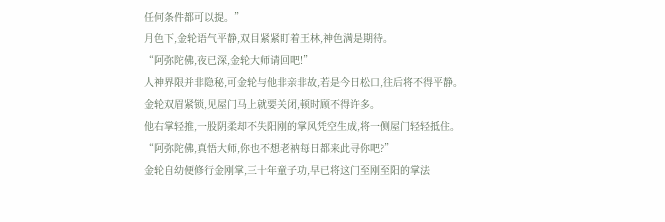任何条件都可以提。”
月色下,金轮语气平静,双目紧紧盯着王林,神色满是期待。
“阿弥陀佛,夜已深,金轮大师请回吧!”
人神界限并非隐秘,可金轮与他非亲非故,若是今日松口,往后将不得平静。
金轮双眉紧锁,见屋门马上就要关闭,顿时顾不得许多。
他右掌轻推,一股阴柔却不失阳刚的掌风凭空生成,将一侧屋门轻轻抵住。
“阿弥陀佛,真悟大师,你也不想老衲每日都来此寻你吧?”
金轮自幼便修行金刚掌,三十年童子功,早已将这门至刚至阳的掌法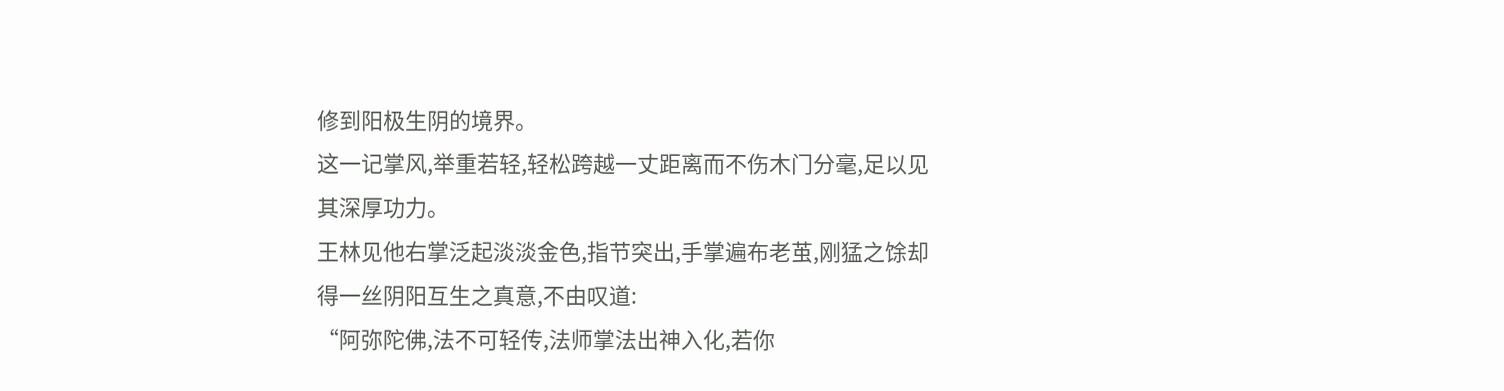修到阳极生阴的境界。
这一记掌风,举重若轻,轻松跨越一丈距离而不伤木门分毫,足以见其深厚功力。
王林见他右掌泛起淡淡金色,指节突出,手掌遍布老茧,刚猛之馀却得一丝阴阳互生之真意,不由叹道:
“阿弥陀佛,法不可轻传,法师掌法出神入化,若你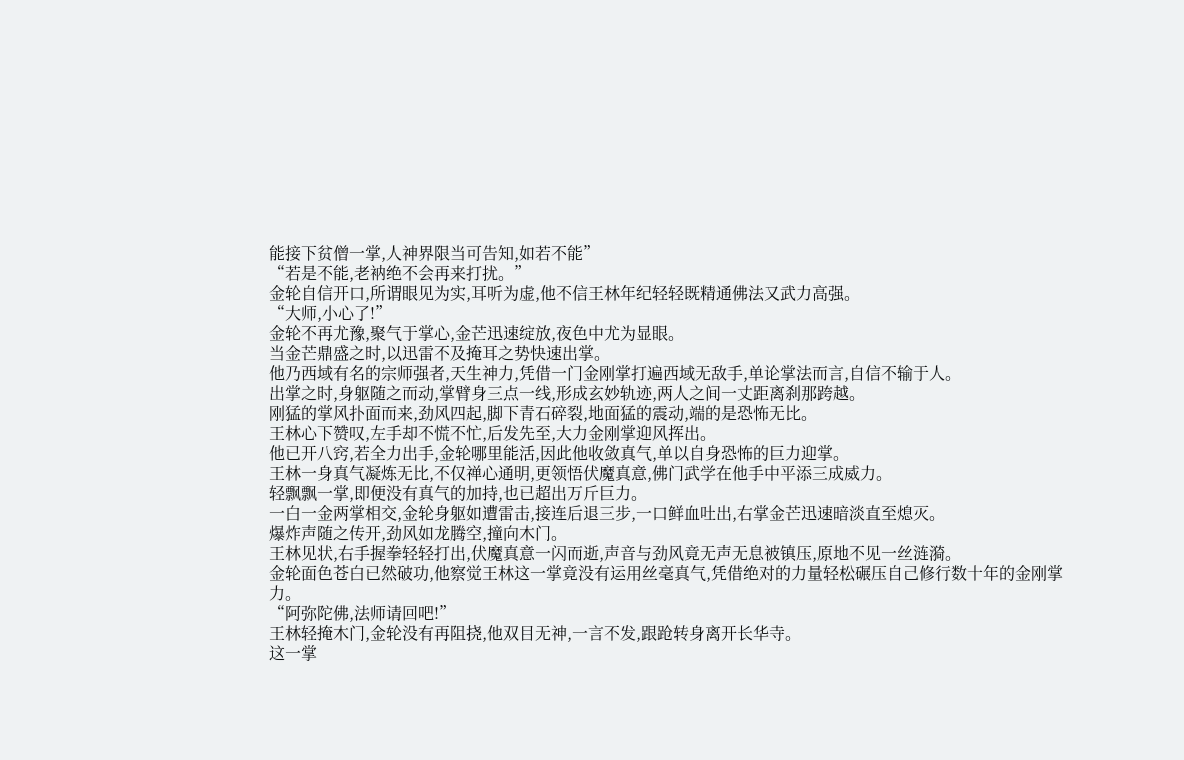能接下贫僧一掌,人神界限当可告知,如若不能”
“若是不能,老衲绝不会再来打扰。”
金轮自信开口,所谓眼见为实,耳听为虚,他不信王林年纪轻轻既精通佛法又武力高强。
“大师,小心了!”
金轮不再尤豫,聚气于掌心,金芒迅速绽放,夜色中尤为显眼。
当金芒鼎盛之时,以迅雷不及掩耳之势快速出掌。
他乃西域有名的宗师强者,天生神力,凭借一门金刚掌打遍西域无敌手,单论掌法而言,自信不输于人。
出掌之时,身躯随之而动,掌臂身三点一线,形成玄妙轨迹,两人之间一丈距离刹那跨越。
刚猛的掌风扑面而来,劲风四起,脚下青石碎裂,地面猛的震动,端的是恐怖无比。
王林心下赞叹,左手却不慌不忙,后发先至,大力金刚掌迎风挥出。
他已开八窍,若全力出手,金轮哪里能活,因此他收敛真气,单以自身恐怖的巨力迎掌。
王林一身真气凝炼无比,不仅禅心通明,更领悟伏魔真意,佛门武学在他手中平添三成威力。
轻飘飘一掌,即便没有真气的加持,也已超出万斤巨力。
一白一金两掌相交,金轮身躯如遭雷击,接连后退三步,一口鲜血吐出,右掌金芒迅速暗淡直至熄灭。
爆炸声随之传开,劲风如龙腾空,撞向木门。
王林见状,右手握拳轻轻打出,伏魔真意一闪而逝,声音与劲风竟无声无息被镇压,原地不见一丝涟漪。
金轮面色苍白已然破功,他察觉王林这一掌竟没有运用丝毫真气,凭借绝对的力量轻松碾压自己修行数十年的金刚掌力。
“阿弥陀佛,法师请回吧!”
王林轻掩木门,金轮没有再阻挠,他双目无神,一言不发,跟跄转身离开长华寺。
这一掌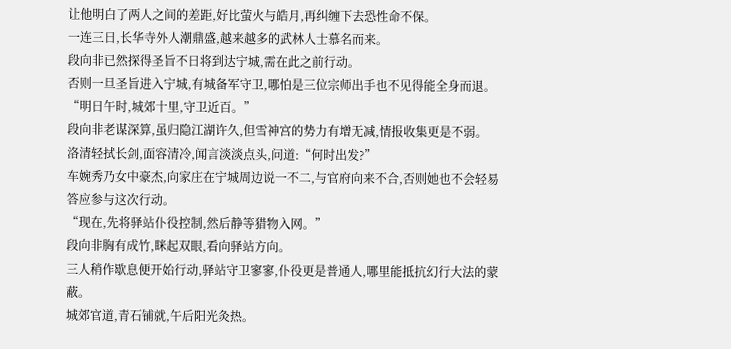让他明白了两人之间的差距,好比萤火与皓月,再纠缠下去恐性命不保。
一连三日,长华寺外人潮鼎盛,越来越多的武林人士慕名而来。
段向非已然探得圣旨不日将到达宁城,需在此之前行动。
否则一旦圣旨进入宁城,有城备军守卫,哪怕是三位宗师出手也不见得能全身而退。
“明日午时,城郊十里,守卫近百。”
段向非老谋深算,虽归隐江湖许久,但雪神宫的势力有增无减,情报收集更是不弱。
洛清轻拭长剑,面容清冷,闻言淡淡点头,问道:“何时出发?”
车婉秀乃女中豪杰,向家庄在宁城周边说一不二,与官府向来不合,否则她也不会轻易答应参与这次行动。
“现在,先将驿站仆役控制,然后静等猎物入网。”
段向非胸有成竹,眯起双眼,看向驿站方向。
三人稍作歇息便开始行动,驿站守卫寥寥,仆役更是普通人,哪里能抵抗幻行大法的蒙蔽。
城郊官道,青石铺就,午后阳光灸热。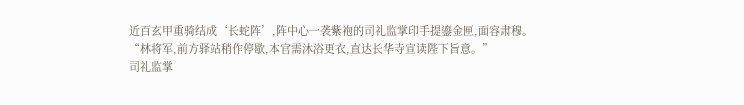近百玄甲重骑结成‘长蛇阵’,阵中心一袭紫袍的司礼监掌印手提鎏金匣,面容肃穆。
“林将军,前方驿站稍作停歇,本官需沐浴更衣,直达长华寺宣读陛下旨意。”
司礼监掌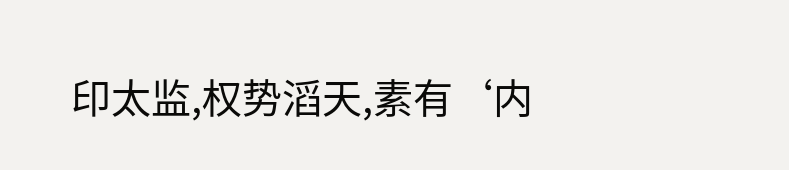印太监,权势滔天,素有‘内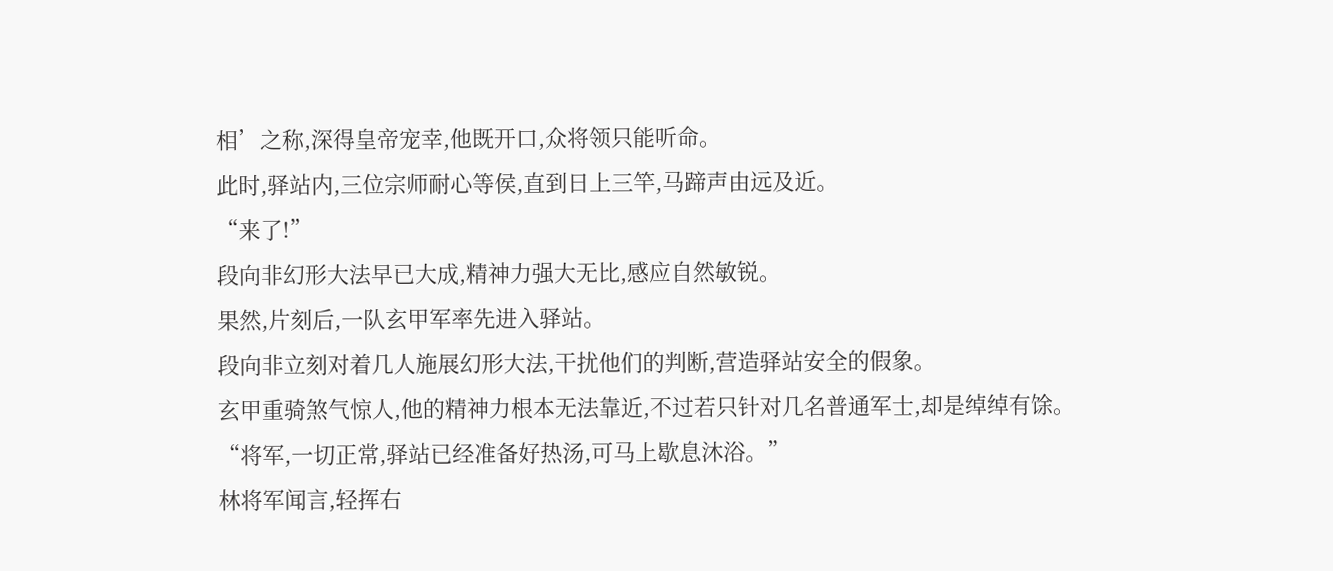相’之称,深得皇帝宠幸,他既开口,众将领只能听命。
此时,驿站内,三位宗师耐心等侯,直到日上三竿,马蹄声由远及近。
“来了!”
段向非幻形大法早已大成,精神力强大无比,感应自然敏锐。
果然,片刻后,一队玄甲军率先进入驿站。
段向非立刻对着几人施展幻形大法,干扰他们的判断,营造驿站安全的假象。
玄甲重骑煞气惊人,他的精神力根本无法靠近,不过若只针对几名普通军士,却是绰绰有馀。
“将军,一切正常,驿站已经准备好热汤,可马上歇息沐浴。”
林将军闻言,轻挥右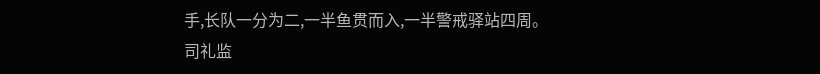手,长队一分为二,一半鱼贯而入,一半警戒驿站四周。
司礼监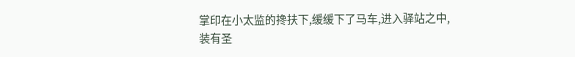掌印在小太监的搀扶下,缓缓下了马车,进入驿站之中,装有圣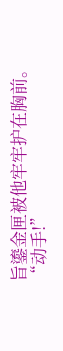旨鎏金匣被他牢牢护在胸前。
“动手!”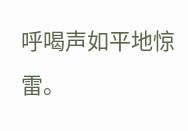呼喝声如平地惊雷。